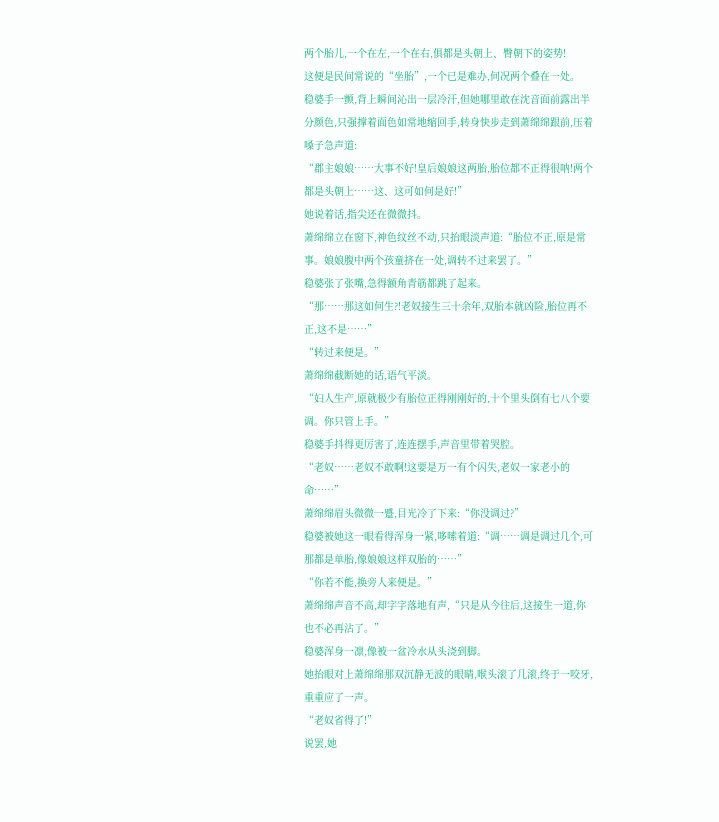两个胎儿,一个在左,一个在右,俱都是头朝上、臀朝下的姿势!
这便是民间常说的“坐胎”,一个已是难办,何况两个叠在一处。
稳婆手一颤,背上瞬间沁出一层冷汗,但她哪里敢在沈音面前露出半分颜色,只强撑着面色如常地缩回手,转身快步走到萧绵绵跟前,压着嗓子急声道:
“郡主娘娘……大事不好!皇后娘娘这两胎,胎位都不正得很呐!两个都是头朝上……这、这可如何是好!”
她说着话,指尖还在微微抖。
萧绵绵立在窗下,神色纹丝不动,只抬眼淡声道:“胎位不正,原是常事。娘娘腹中两个孩童挤在一处,调转不过来罢了。”
稳婆张了张嘴,急得额角青筋都跳了起来。
“那……那这如何生?!老奴接生三十余年,双胎本就凶险,胎位再不正,这不是……”
“转过来便是。”
萧绵绵截断她的话,语气平淡。
“妇人生产,原就极少有胎位正得刚刚好的,十个里头倒有七八个要调。你只管上手。”
稳婆手抖得更厉害了,连连摆手,声音里带着哭腔。
“老奴……老奴不敢啊!这要是万一有个闪失,老奴一家老小的命……”
萧绵绵眉头微微一蹙,目光冷了下来:“你没调过?”
稳婆被她这一眼看得浑身一紧,哆嗦着道:“调……调是调过几个,可那都是单胎,像娘娘这样双胎的……”
“你若不能,换旁人来便是。”
萧绵绵声音不高,却字字落地有声,“只是从今往后,这接生一道,你也不必再沾了。”
稳婆浑身一凛,像被一盆冷水从头浇到脚。
她抬眼对上萧绵绵那双沉静无波的眼睛,喉头滚了几滚,终于一咬牙,重重应了一声。
“老奴省得了!”
说罢,她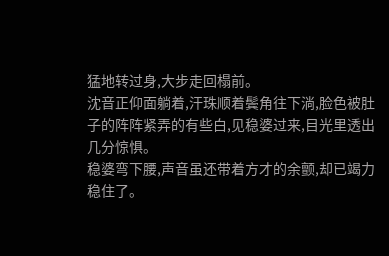猛地转过身,大步走回榻前。
沈音正仰面躺着,汗珠顺着鬓角往下淌,脸色被肚子的阵阵紧弄的有些白,见稳婆过来,目光里透出几分惊惧。
稳婆弯下腰,声音虽还带着方才的余颤,却已竭力稳住了。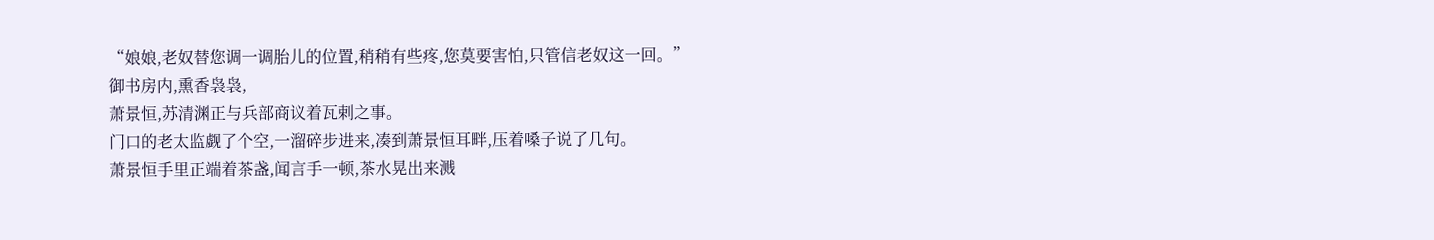“娘娘,老奴替您调一调胎儿的位置,稍稍有些疼,您莫要害怕,只管信老奴这一回。”
御书房内,熏香袅袅,
萧景恒,苏清渊正与兵部商议着瓦剌之事。
门口的老太监觑了个空,一溜碎步进来,凑到萧景恒耳畔,压着嗓子说了几句。
萧景恒手里正端着茶盏,闻言手一顿,茶水晃出来溅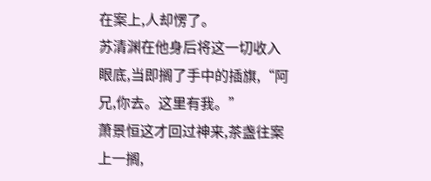在案上,人却愣了。
苏清渊在他身后将这一切收入眼底,当即搁了手中的插旗,“阿兄,你去。这里有我。”
萧景恒这才回过神来,茶盏往案上一搁,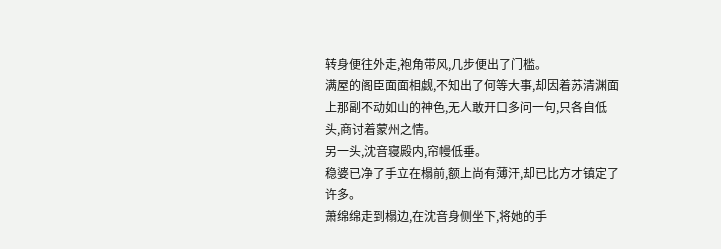转身便往外走,袍角带风,几步便出了门槛。
满屋的阁臣面面相觑,不知出了何等大事,却因着苏清渊面上那副不动如山的神色,无人敢开口多问一句,只各自低头,商讨着蒙州之情。
另一头,沈音寝殿内,帘幔低垂。
稳婆已净了手立在榻前,额上尚有薄汗,却已比方才镇定了许多。
萧绵绵走到榻边,在沈音身侧坐下,将她的手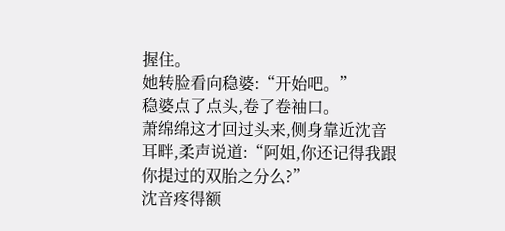握住。
她转脸看向稳婆:“开始吧。”
稳婆点了点头,卷了卷袖口。
萧绵绵这才回过头来,侧身靠近沈音耳畔,柔声说道:“阿姐,你还记得我跟你提过的双胎之分么?”
沈音疼得额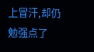上冒汗,却仍勉强点了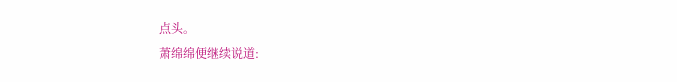点头。
萧绵绵便继续说道: